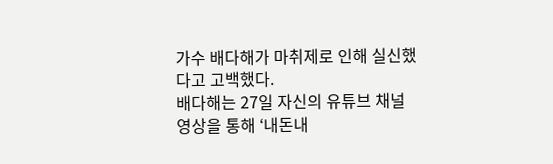가수 배다해가 마취제로 인해 실신했다고 고백했다.
배다해는 27일 자신의 유튜브 채널 영상을 통해 ‘내돈내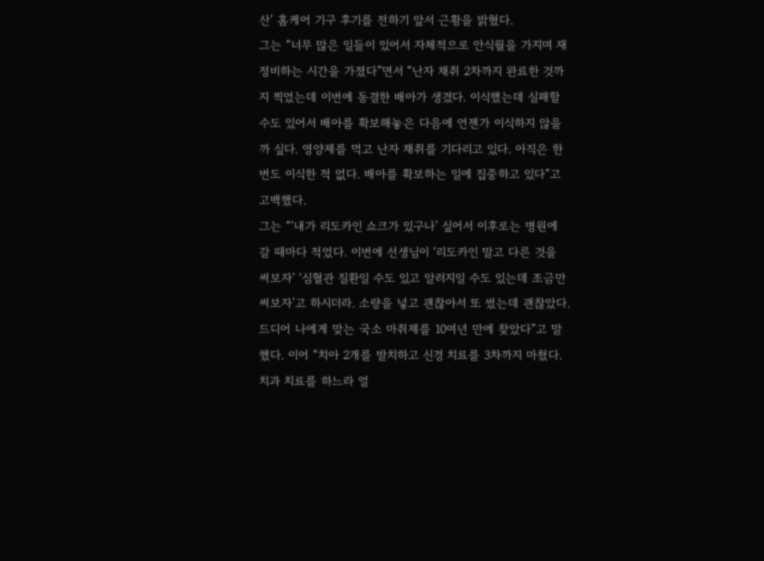산’ 홈케어 기구 후기를 전하기 앞서 근황을 밝혔다.
그는 “너무 많은 일들이 있어서 자체적으로 안식월을 가지며 재정비하는 시간을 가졌다”면서 “난자 채취 2차까지 완료한 것까지 찍었는데 이번에 동결한 배아가 생겼다. 이식했는데 실패할 수도 있어서 배아를 확보해놓은 다음에 언젠가 이식하지 않을까 싶다. 영양제를 먹고 난자 채취를 기다리고 있다. 아직은 한 번도 이식한 적 없다. 배아를 확보하는 일에 집중하고 있다”고 고백했다.
그는 “‘내가 리도카인 쇼크가 있구나’ 싶어서 이후로는 병원에 갈 때마다 적었다. 이번에 선생님이 ‘리도카인 말고 다른 것을 써보자’ ‘심혈관 질환일 수도 있고 알러지일 수도 있는데 조금만 써보자’고 하시더라. 소량을 넣고 괜찮아서 또 썼는데 괜찮았다. 드디어 나에게 맞는 국소 마취제를 10여년 만에 찾았다”고 말했다. 이어 “치아 2개를 발치하고 신경 치료를 3차까지 마쳤다. 치과 치료를 하느라 얼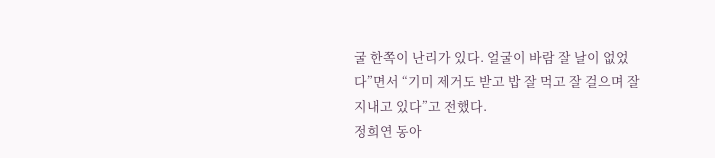굴 한쪽이 난리가 있다. 얼굴이 바람 잘 날이 없었다”면서 “기미 제거도 받고 밥 잘 먹고 잘 걸으며 잘 지내고 있다”고 전했다.
정희연 동아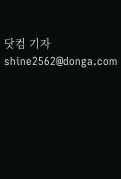닷컴 기자 shine2562@donga.com